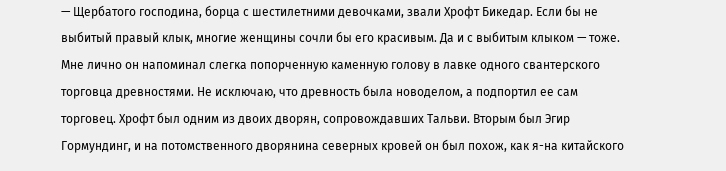— Щербатого господина, борца с шестилетними девочками, звали Хрофт Бикедар. Если бы не выбитый правый клык, многие женщины сочли бы его красивым. Да и с выбитым клыком — тоже. Мне лично он напоминал слегка попорченную каменную голову в лавке одного свантерского торговца древностями. Не исключаю, что древность была новоделом, а подпортил ее сам торговец. Хрофт был одним из двоих дворян, сопровождавших Тальви. Вторым был Эгир Гормундинг, и на потомственного дворянина северных кровей он был похож, как я-на китайского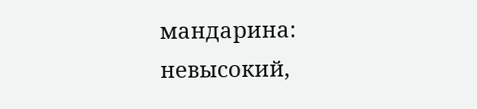мандарина: невысокий,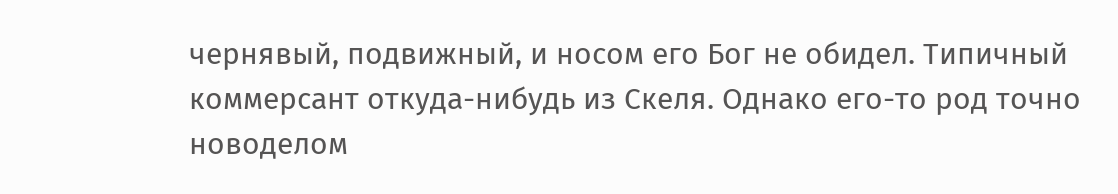чернявый, подвижный, и носом его Бог не обидел. Типичный коммерсант откуда-нибудь из Скеля. Однако его-то род точно новоделом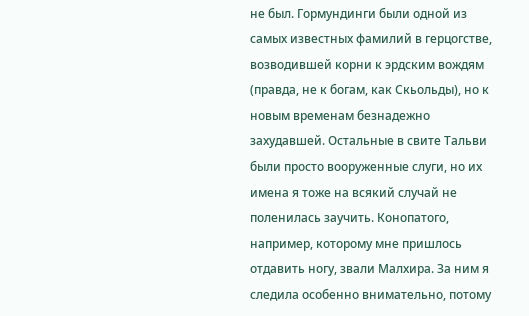не был. Гормундинги были одной из самых известных фамилий в герцогстве, возводившей корни к эрдским вождям (правда, не к богам, как Скьольды), но к новым временам безнадежно захудавшей. Остальные в свите Тальви были просто вооруженные слуги, но их имена я тоже на всякий случай не поленилась заучить. Конопатого, например, которому мне пришлось отдавить ногу, звали Малхира. За ним я следила особенно внимательно, потому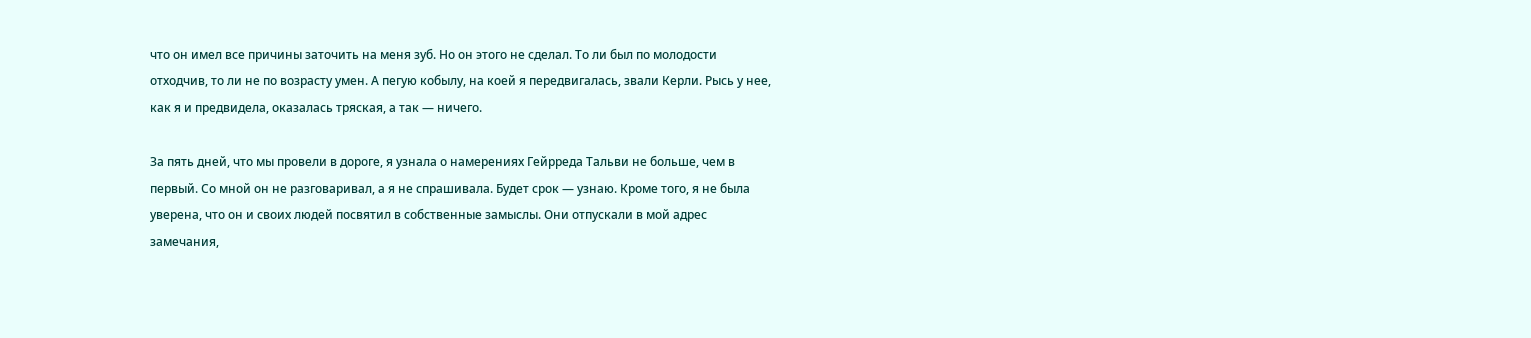что он имел все причины заточить на меня зуб. Но он этого не сделал. То ли был по молодости отходчив, то ли не по возрасту умен. А пегую кобылу, на коей я передвигалась, звали Керли. Рысь у нее, как я и предвидела, оказалась тряская, а так — ничего.

За пять дней, что мы провели в дороге, я узнала о намерениях Гейрреда Тальви не больше, чем в первый. Со мной он не разговаривал, а я не спрашивала. Будет срок — узнаю. Кроме того, я не была уверена, что он и своих людей посвятил в собственные замыслы. Они отпускали в мой адрес замечания,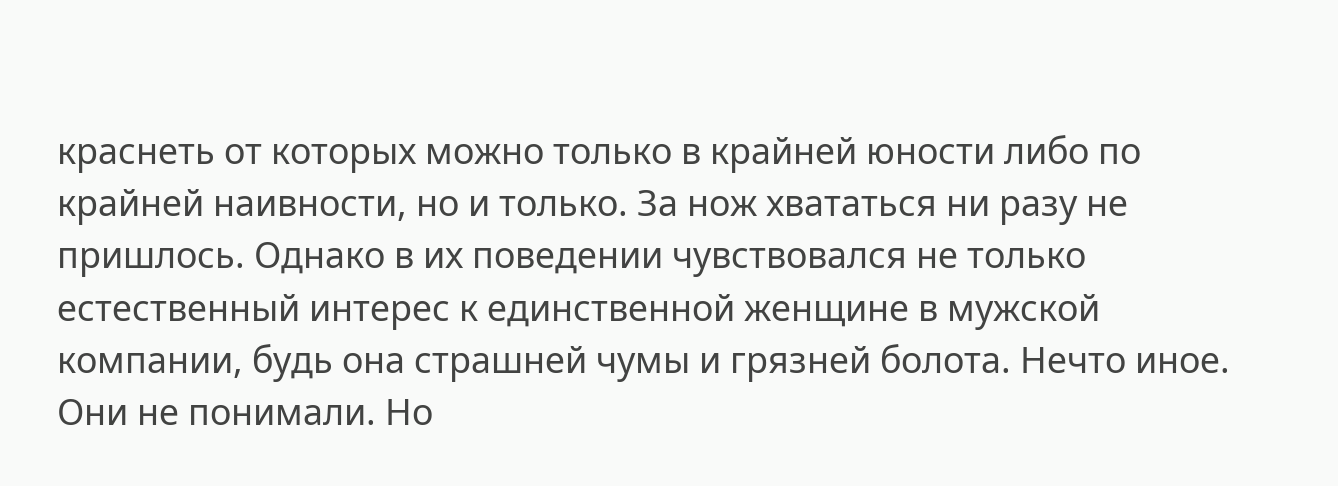краснеть от которых можно только в крайней юности либо по крайней наивности, но и только. За нож хвататься ни разу не пришлось. Однако в их поведении чувствовался не только естественный интерес к единственной женщине в мужской компании, будь она страшней чумы и грязней болота. Нечто иное. Они не понимали. Но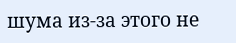шума из-за этого не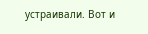устраивали. Вот и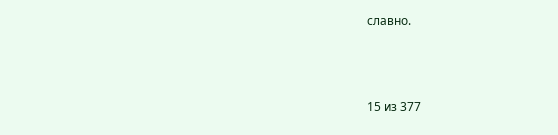славно.



15 из 377